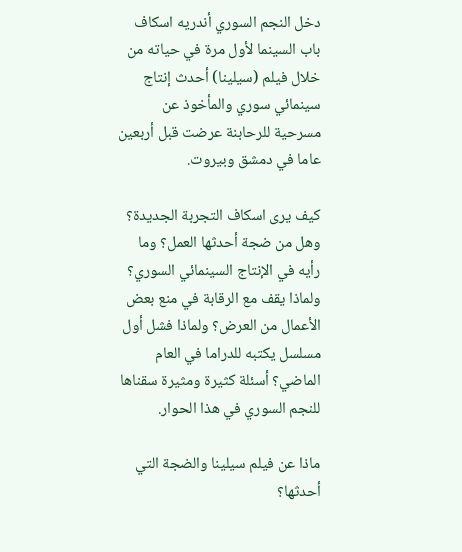دخل النجم السوري أندريه اسكاف باب السينما لأول مرة في حياته من خلال فيلم (سيلينا) أحدث إنتاج سينمائي سوري والمأخوذ عن مسرحية للرحابنة عرضت قبل أربعين عاما في دمشق وبيروت.

كيف يرى اسكاف التجربة الجديدة؟ وهل من ضجة أحدثها العمل؟ وما رأيه في الإنتاج السينمائي السوري؟ ولماذا يقف مع الرقابة في منع بعض الأعمال من العرض؟ ولماذا فشل أول مسلسل يكتبه للدراما في العام الماضي؟ أسئلة كثيرة ومثيرة سقناها للنجم السوري في هذا الحوار.

ماذا عن فيلم سيلينا والضجة التي أحدثها؟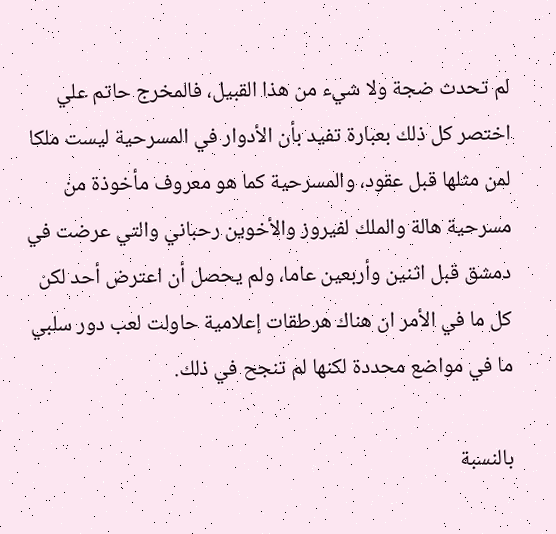لم تحدث ضجة ولا شيء من هذا القبيل، فالمخرج حاتم علي اختصر كل ذلك بعبارة تفيد بأن الأدوار في المسرحية ليست ملكا لمن مثلها قبل عقود، والمسرحية كما هو معروف مأخوذة من مسرحية هالة والملك لفيروز والأخوين رحباني والتي عرضت في دمشق قبل اثنين وأربعين عاما، ولم يحصل أن اعترض أحد لكن كل ما في الأمر ان هناك هرطقات إعلامية حاولت لعب دور سلبي ما في مواضع محددة لكنها لم تنجح في ذلك.

بالنسبة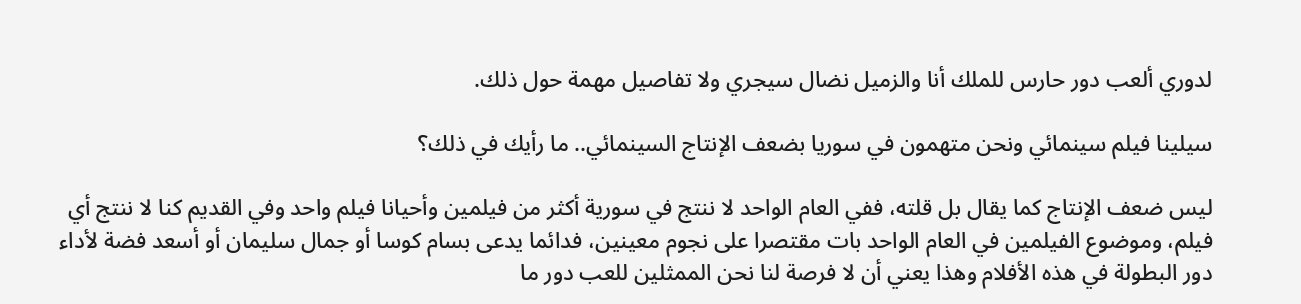لدوري ألعب دور حارس للملك أنا والزميل نضال سيجري ولا تفاصيل مهمة حول ذلك.

سيلينا فيلم سينمائي ونحن متهمون في سوريا بضعف الإنتاج السينمائي.. ما رأيك في ذلك؟

ليس ضعف الإنتاج كما يقال بل قلته، ففي العام الواحد لا ننتج في سورية أكثر من فيلمين وأحيانا فيلم واحد وفي القديم كنا لا ننتج أي فيلم، وموضوع الفيلمين في العام الواحد بات مقتصرا على نجوم معينين، فدائما يدعى بسام كوسا أو جمال سليمان أو أسعد فضة لأداء دور البطولة في هذه الأفلام وهذا يعني أن لا فرصة لنا نحن الممثلين للعب دور ما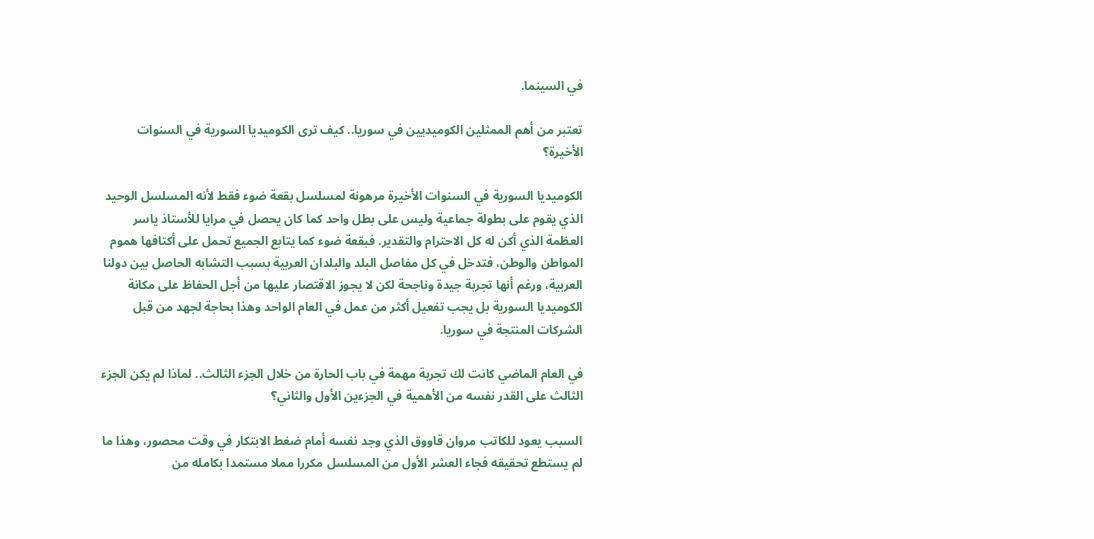في السينما.

تعتبر من أهم الممثلين الكوميديين في سوريا.. كيف ترى الكوميديا السورية في السنوات الأخيرة؟

الكوميديا السورية في السنوات الأخيرة مرهونة لمسلسل بقعة ضوء فقط لأنه المسلسل الوحيد الذي يقوم على بطولة جماعية وليس على بطل واحد كما كان يحصل في مرايا للأستاذ ياسر العظمة الذي أكن له كل الاحترام والتقدير. فبقعة ضوء كما يتابع الجميع تحمل على أكتافها هموم المواطن والوطن، فتدخل في كل مفاصل البلد والبلدان العربية بسبب التشابه الحاصل بين دولنا العربية، ورغم أنها تجربة جيدة وناجحة لكن لا يجوز الاقتصار عليها من أجل الحفاظ على مكانة الكوميديا السورية بل يجب تفعيل أكثر من عمل في العام الواحد وهذا بحاجة لجهد من قبل الشركات المنتجة في سوريا.

في العام الماضي كانت لك تجربة مهمة في باب الحارة من خلال الجزء الثالث.. لماذا لم يكن الجزء الثالث على القدر نفسه من الأهمية في الجزءين الأول والثاني؟

السبب يعود للكاتب مروان قاووق الذي وجد نفسه أمام ضغط الابتكار في وقت محصور، وهذا ما لم يستطع تحقيقه فجاء العشر الأول من المسلسل مكررا مملا مستمدا بكامله من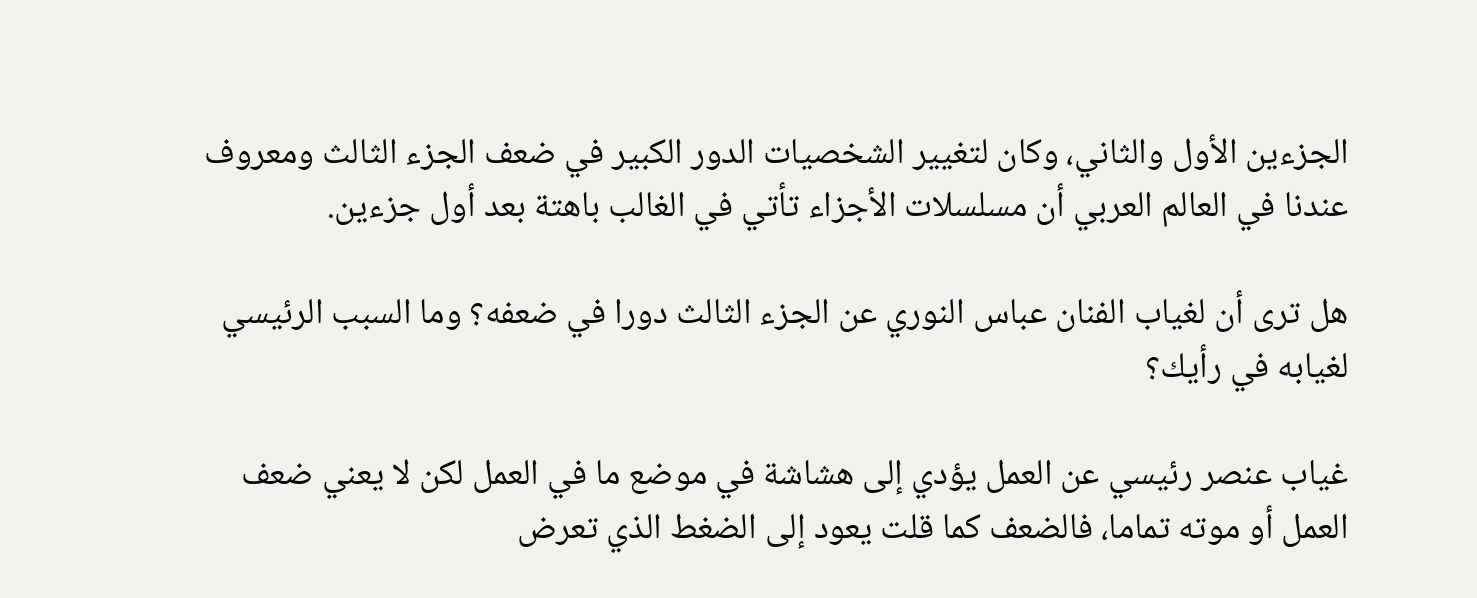الجزءين الأول والثاني، وكان لتغيير الشخصيات الدور الكبير في ضعف الجزء الثالث ومعروف عندنا في العالم العربي أن مسلسلات الأجزاء تأتي في الغالب باهتة بعد أول جزءين.

هل ترى أن لغياب الفنان عباس النوري عن الجزء الثالث دورا في ضعفه؟ وما السبب الرئيسي لغيابه في رأيك؟

غياب عنصر رئيسي عن العمل يؤدي إلى هشاشة في موضع ما في العمل لكن لا يعني ضعف العمل أو موته تماما، فالضعف كما قلت يعود إلى الضغط الذي تعرض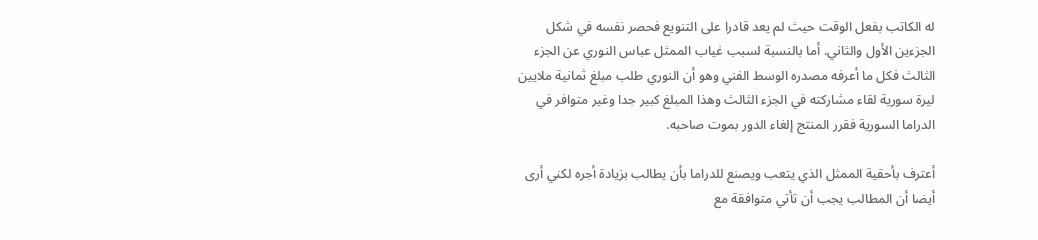له الكاتب بفعل الوقت حيث لم يعد قادرا على التنويع فحصر نفسه في شكل الجزءين الأول والثاني. أما بالنسبة لسبب غياب الممثل عباس النوري عن الجزء الثالث فكل ما أعرفه مصدره الوسط الفني وهو أن النوري طلب مبلغ ثمانية ملايين ليرة سورية لقاء مشاركته في الجزء الثالث وهذا المبلغ كبير جدا وغير متوافر في الدراما السورية فقرر المنتج إلغاء الدور بموت صاحبه.

أعترف بأحقية الممثل الذي يتعب ويصنع للدراما بأن يطالب بزيادة أجره لكني أرى أيضا أن المطالب يجب أن تأتي متوافقة مع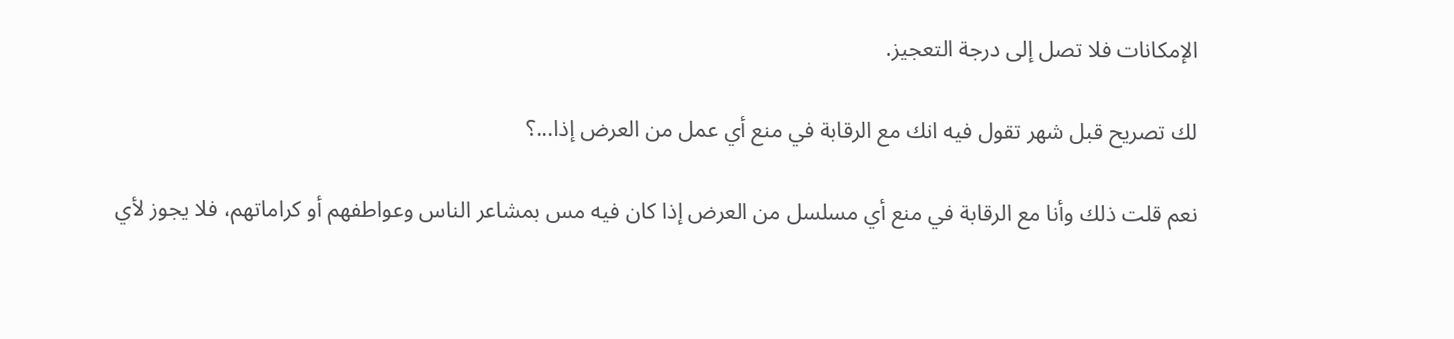الإمكانات فلا تصل إلى درجة التعجيز.

لك تصريح قبل شهر تقول فيه انك مع الرقابة في منع أي عمل من العرض إذا...؟

نعم قلت ذلك وأنا مع الرقابة في منع أي مسلسل من العرض إذا كان فيه مس بمشاعر الناس وعواطفهم أو كراماتهم، فلا يجوز لأي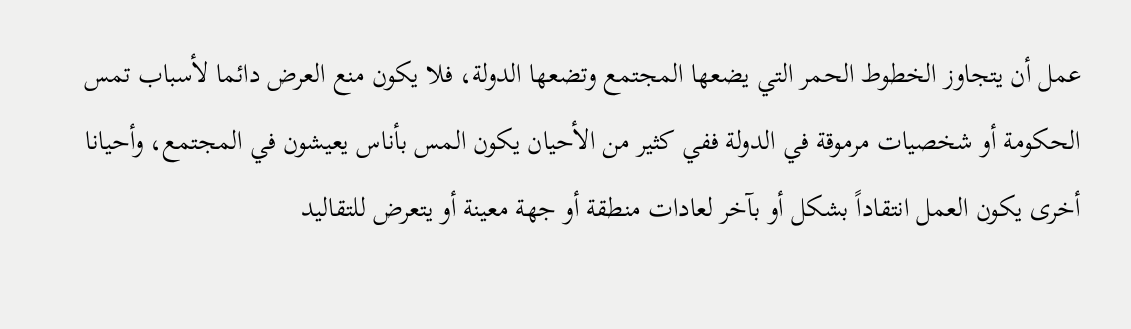عمل أن يتجاوز الخطوط الحمر التي يضعها المجتمع وتضعها الدولة، فلا يكون منع العرض دائما لأسباب تمس الحكومة أو شخصيات مرموقة في الدولة ففي كثير من الأحيان يكون المس بأناس يعيشون في المجتمع، وأحيانا أخرى يكون العمل انتقاداً بشكل أو بآخر لعادات منطقة أو جهة معينة أو يتعرض للتقاليد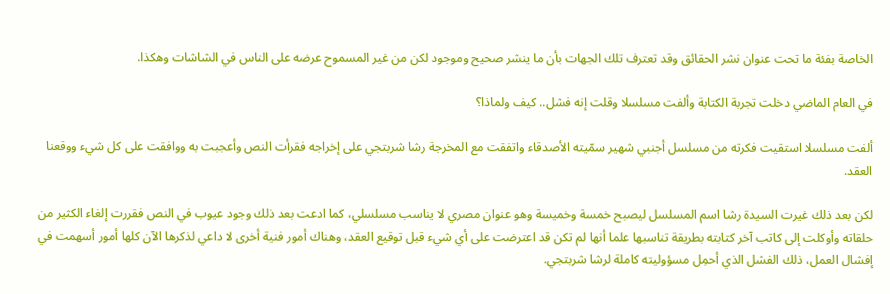الخاصة بفئة ما تحت عنوان نشر الحقائق وقد تعترف تلك الجهات بأن ما ينشر صحيح وموجود لكن من غير المسموح عرضه على الناس في الشاشات وهكذا.

في العام الماضي دخلت تجربة الكتابة وألفت مسلسلا وقلت إنه فشل.. كيف ولماذا؟

ألفت مسلسلا استقيت فكرته من مسلسل أجنبي شهير سمّيته الأصدقاء واتفقت مع المخرجة رشا شربتجي على إخراجه فقرأت النص وأعجبت به ووافقت على كل شيء ووقعنا العقد.

لكن بعد ذلك غيرت السيدة رشا اسم المسلسل ليصبح خمسة وخميسة وهو عنوان مصري لا يناسب مسلسلي، كما ادعت بعد ذلك وجود عيوب في النص فقررت إلغاء الكثير من حلقاته وأوكلت إلى كاتب آخر كتابته بطريقة تناسبها علما أنها لم تكن قد اعترضت على أي شيء قبل توقيع العقد، وهناك أمور فنية أخرى لا داعي لذكرها الآن كلها أمور أسهمت في إفشال العمل، ذلك الفشل الذي أحمِل مسؤوليته كاملة لرشا شربتجي.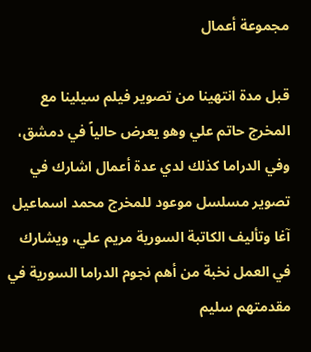مجموعة أعمال

قبل مدة انتهينا من تصوير فيلم سيلينا مع المخرج حاتم علي وهو يعرض حالياً في دمشق، وفي الدراما كذلك لدي عدة أعمال اشارك في تصوير مسلسل موعود للمخرج محمد اسماعيل آغا وتأليف الكاتبة السورية مريم علي، ويشارك في العمل نخبة من أهم نجوم الدراما السورية في مقدمتهم سليم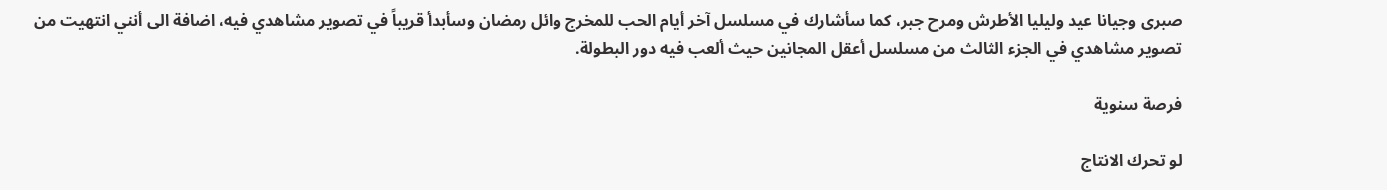صبرى وجيانا عيد وليليا الأطرش ومرح جبر، كما سأشارك في مسلسل آخر أيام الحب للمخرج وائل رمضان وسأبدأ قريباً في تصوير مشاهدي فيه، اضافة الى أنني انتهيت من تصوير مشاهدي في الجزء الثالث من مسلسل أعقل المجانين حيث ألعب فيه دور البطولة.

فرصة سنوية

لو تحرك الانتاج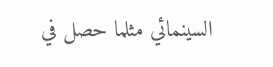السينمائي مثلما حصل في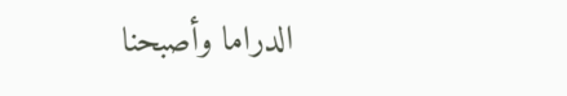الدراما وأصبحنا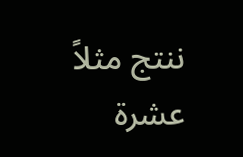ننتج مثلاً عشرة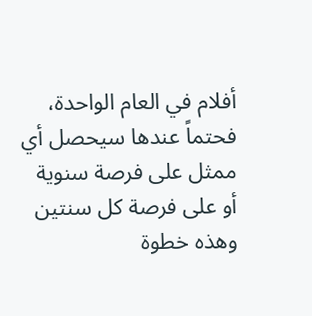أفلام في العام الواحدة، فحتماً عندها سيحصل أي ممثل على فرصة سنوية أو على فرصة كل سنتين وهذه خطوة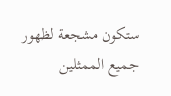ستكون مشجعة لظهور جميع الممثلين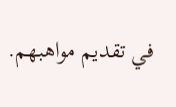في تقديم مواهبهم.